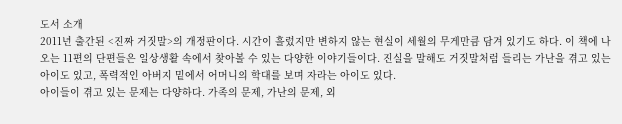도서 소개
2011년 출간된 <진짜 거짓말>의 개정판이다. 시간이 흘렀지만 변하지 않는 현실이 세월의 무게만큼 담겨 있기도 하다. 이 책에 나오는 11편의 단편들은 일상생활 속에서 찾아볼 수 있는 다양한 이야기들이다. 진실을 말해도 거짓말처럼 들리는 가난을 겪고 있는 아이도 있고, 폭력적인 아버지 밑에서 어머니의 학대를 보며 자라는 아이도 있다.
아이들이 겪고 있는 문제는 다양하다. 가족의 문제, 가난의 문제, 외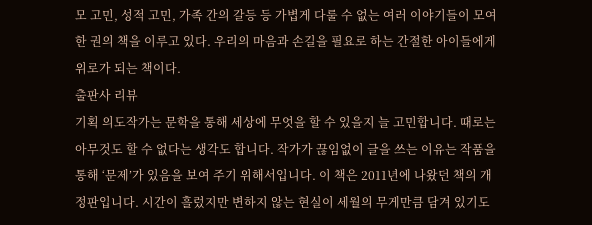모 고민, 성적 고민, 가족 간의 갈등 등 가볍게 다룰 수 없는 여러 이야기들이 모여 한 권의 책을 이루고 있다. 우리의 마음과 손길을 필요로 하는 간절한 아이들에게 위로가 되는 책이다.
출판사 리뷰
기획 의도작가는 문학을 통해 세상에 무엇을 할 수 있을지 늘 고민합니다. 때로는 아무것도 할 수 없다는 생각도 합니다. 작가가 끊임없이 글을 쓰는 이유는 작품을 통해 ‘문제’가 있음을 보여 주기 위해서입니다. 이 책은 2011년에 나왔던 책의 개정판입니다. 시간이 흘렀지만 변하지 않는 현실이 세월의 무게만큼 담겨 있기도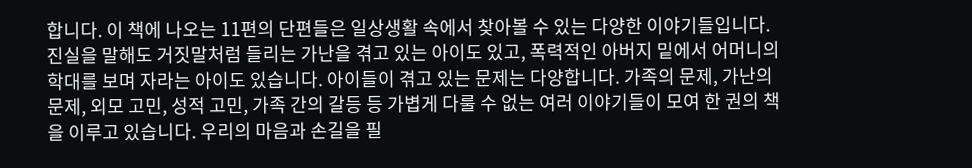합니다. 이 책에 나오는 11편의 단편들은 일상생활 속에서 찾아볼 수 있는 다양한 이야기들입니다. 진실을 말해도 거짓말처럼 들리는 가난을 겪고 있는 아이도 있고, 폭력적인 아버지 밑에서 어머니의 학대를 보며 자라는 아이도 있습니다. 아이들이 겪고 있는 문제는 다양합니다. 가족의 문제, 가난의 문제, 외모 고민, 성적 고민, 가족 간의 갈등 등 가볍게 다룰 수 없는 여러 이야기들이 모여 한 권의 책을 이루고 있습니다. 우리의 마음과 손길을 필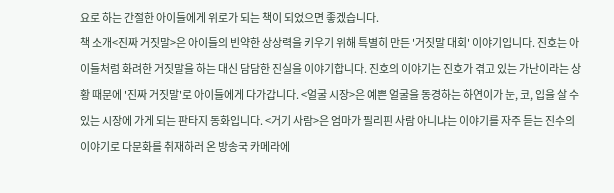요로 하는 간절한 아이들에게 위로가 되는 책이 되었으면 좋겠습니다.
책 소개<진짜 거짓말>은 아이들의 빈약한 상상력을 키우기 위해 특별히 만든 '거짓말 대회' 이야기입니다. 진호는 아이들처럼 화려한 거짓말을 하는 대신 담담한 진실을 이야기합니다. 진호의 이야기는 진호가 겪고 있는 가난이라는 상황 때문에 '진짜 거짓말'로 아이들에게 다가갑니다. <얼굴 시장>은 예쁜 얼굴을 동경하는 하연이가 눈, 코, 입을 살 수 있는 시장에 가게 되는 판타지 동화입니다. <거기 사람>은 엄마가 필리핀 사람 아니냐는 이야기를 자주 듣는 진수의 이야기로 다문화를 취재하러 온 방송국 카메라에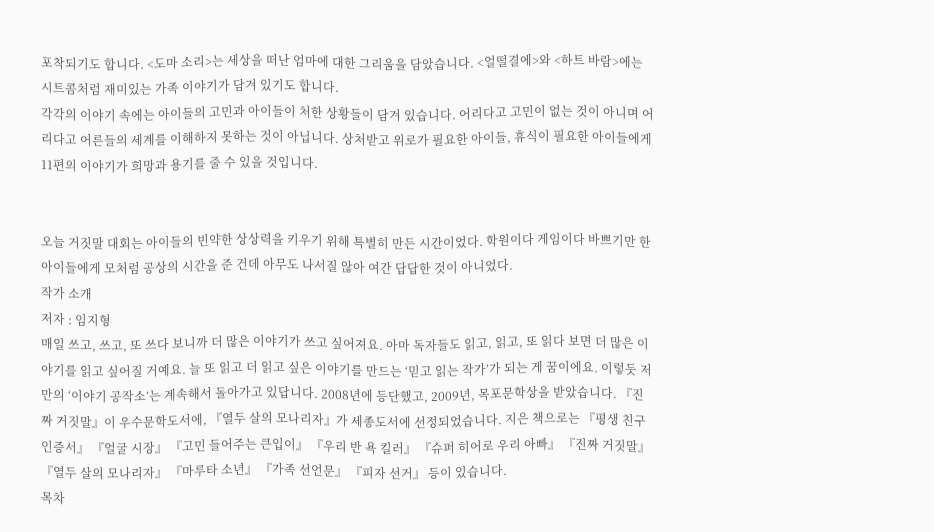포착되기도 합니다. <도마 소리>는 세상을 떠난 엄마에 대한 그리움을 담았습니다. <얼떨결에>와 <하트 바람>에는 시트콤처럼 재미있는 가족 이야기가 담겨 있기도 합니다.
각각의 이야기 속에는 아이들의 고민과 아이들이 처한 상황들이 담겨 있습니다. 어리다고 고민이 없는 것이 아니며 어리다고 어른들의 세계를 이해하지 못하는 것이 아닙니다. 상처받고 위로가 필요한 아이들, 휴식이 필요한 아이들에게 11편의 이야기가 희망과 용기를 줄 수 있을 것입니다.


오늘 거짓말 대회는 아이들의 빈약한 상상력을 키우기 위해 특별히 만든 시간이었다. 학원이다 게임이다 바쁘기만 한 아이들에게 모처럼 공상의 시간을 준 건데 아무도 나서질 않아 여간 답답한 것이 아니었다.
작가 소개
저자 : 임지형
매일 쓰고, 쓰고, 또 쓰다 보니까 더 많은 이야기가 쓰고 싶어져요. 아마 독자들도 읽고, 읽고, 또 읽다 보면 더 많은 이야기를 읽고 싶어질 거예요. 늘 또 읽고 더 읽고 싶은 이야기를 만드는 ‘믿고 읽는 작가’가 되는 게 꿈이에요. 이렇듯 저만의 ‘이야기 공작소’는 계속해서 돌아가고 있답니다. 2008년에 등단했고, 2009년, 목포문학상을 받았습니다. 『진짜 거짓말』이 우수문학도서에, 『열두 살의 모나리자』가 세종도서에 선정되었습니다. 지은 책으로는 『평생 친구 인증서』 『얼굴 시장』 『고민 들어주는 큰입이』 『우리 반 욕 킬러』 『슈퍼 히어로 우리 아빠』 『진짜 거짓말』 『열두 살의 모나리자』 『마루타 소년』 『가족 선언문』 『피자 선거』 등이 있습니다.
목차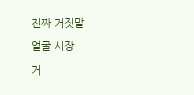진짜 거짓말
얼굴 시장
거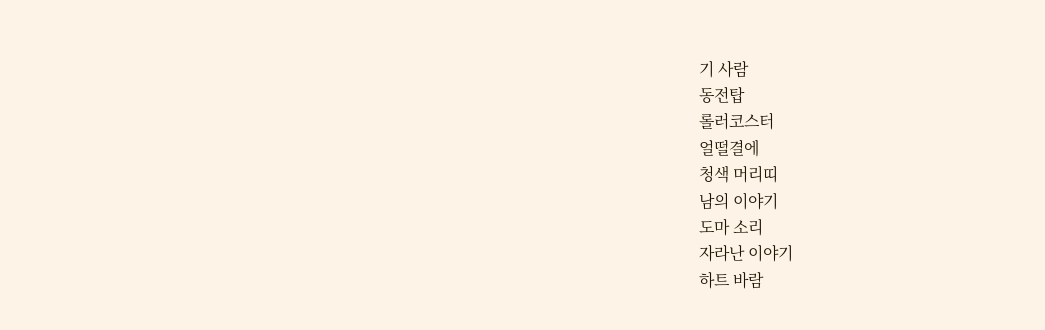기 사람
동전탑
롤러코스터
얼떨결에
청색 머리띠
남의 이야기
도마 소리
자라난 이야기
하트 바람